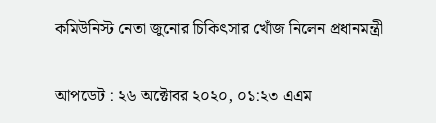কমিউনিস্ট নেতা জুনোর চিকিৎসার খোঁজ নিলেন প্রধানমন্ত্রী

আপডেট : ২৬ অক্টোবর ২০২০, ০১:২৩ এএম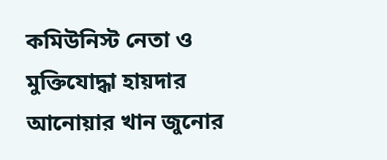কমিউনিস্ট নেতা ও মুক্তিযোদ্ধা হায়দার আনোয়ার খান জুনোর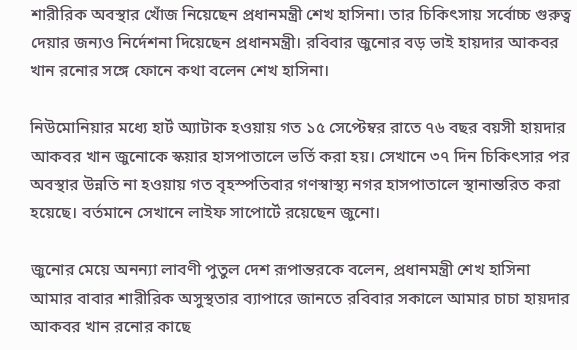শারীরিক অবস্থার খোঁজ নিয়েছেন প্রধানমন্ত্রী শেখ হাসিনা। তার চিকিৎসায় সর্বোচ্চ গুরুত্ব দেয়ার জন্যও নির্দেশনা দিয়েছেন প্রধানমন্ত্রী। রবিবার জুনোর বড় ভাই হায়দার আকবর খান রনোর সঙ্গে ফোনে কথা বলেন শেখ হাসিনা।

নিউমোনিয়ার মধ্যে হার্ট অ্যাটাক হওয়ায় গত ১৫ সেপ্টেম্বর রাতে ৭৬ বছর বয়সী হায়দার আকবর খান জুনোকে স্কয়ার হাসপাতালে ভর্তি করা হয়। সেখানে ৩৭ দিন চিকিৎসার পর অবস্থার উন্নতি না হওয়ায় গত বৃহস্পতিবার গণস্বাস্থ্য নগর হাসপাতালে স্থানান্তরিত করা হয়েছে। বর্তমানে সেখানে লাইফ সাপোর্টে রয়েছেন জুনো।

জুনোর মেয়ে অনন্যা লাবণী পুতুল দেশ রূপান্তরকে বলেন, প্রধানমন্ত্রী শেখ হাসিনা আমার বাবার শারীরিক অসুস্থতার ব্যাপারে জানতে রবিবার সকালে আমার চাচা হায়দার আকবর খান রনোর কাছে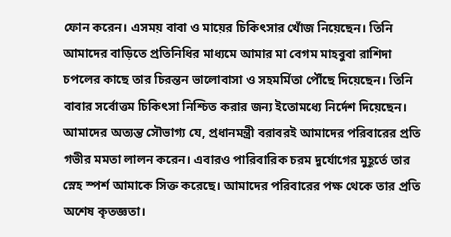ফোন করেন। এসময় বাবা ও মায়ের চিকিৎসার খোঁজ নিয়েছেন। তিনি আমাদের বাড়িতে প্রতিনিধির মাধ্যমে আমার মা বেগম মাহবুবা রাশিদা চপলের কাছে তার চিরন্তন ভালোবাসা ও সহমর্মিতা পৌঁছে দিয়েছেন। তিনি বাবার সর্বোত্তম চিকিৎসা নিশ্চিত করার জন্য ইতোমধ্যে নির্দেশ দিয়েছেন। আমাদের অত্যন্ত সৌভাগ্য যে, প্রধানমন্ত্রী বরাবরই আমাদের পরিবারের প্রতি গভীর মমতা লালন করেন। এবারও পারিবারিক চরম দুর্যোগের মুহূর্তে তার স্নেহ স্পর্শ আমাকে সিক্ত করেছে। আমাদের পরিবারের পক্ষ থেকে তার প্রতি  অশেষ কৃতজ্ঞতা।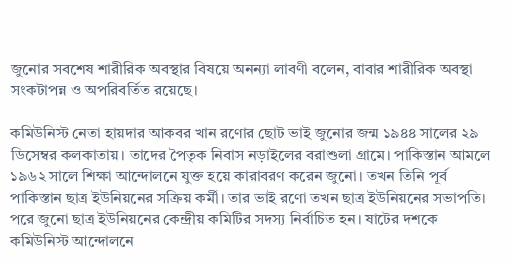জুনোর সবশেষ শারীরিক অবস্থার বিষয়ে অনন্যা লাবণী বলেন, বাবার শারীরিক অবস্থা সংকটাপন্ন ও অপরিবর্তিত রয়েছে।

কমিউনিস্ট নেতা হায়দার আকবর খান রণোর ছোট ভাই জুনোর জন্ম ১৯৪৪ সালের ২৯ ডিসেম্বর কলকাতায়। তাদের পৈতৃক নিবাস নড়াইলের বরাশুলা গ্রামে। পাকিস্তান আমলে ১৯৬২ সালে শিক্ষা আন্দোলনে যুক্ত হয়ে কারাবরণ করেন জুনো। তখন তিনি পূর্ব পাকিস্তান ছাত্র ইউনিয়নের সক্রিয় কর্মী। তার ভাই রণো তখন ছাত্র ইউনিয়নের সভাপতি। পরে জুনো ছাত্র ইউনিয়নের কেন্দ্রীয় কমিটির সদস্য নির্বাচিত হন। ষাটের দশকে কমিউনিস্ট আন্দোলনে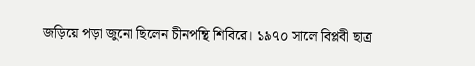জড়িয়ে পড়া জুনো ছিলেন চীনপন্থি শিবিরে। ১৯৭০ সালে বিপ্লবী ছাত্র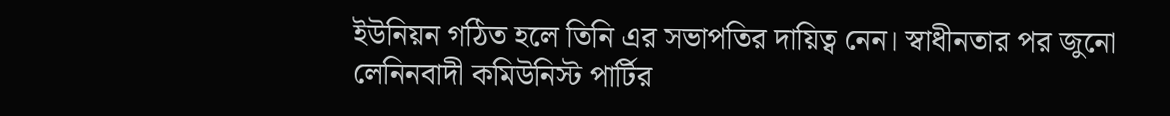ইউনিয়ন গঠিত হলে তিনি এর সভাপতির দায়িত্ব নেন। স্বাধীনতার পর জুনো লেনিনবাদী কমিউনিস্ট পার্টির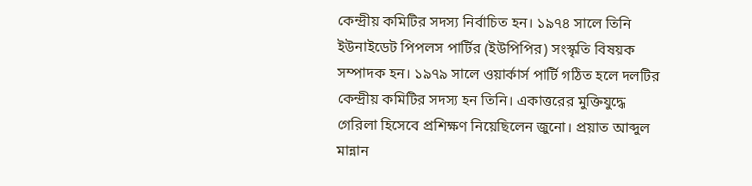কেন্দ্রীয় কমিটির সদস্য নির্বাচিত হন। ১৯৭৪ সালে তিনি ইউনাইডেট পিপলস পার্টির (ইউপিপির) সংস্কৃতি বিষয়ক সম্পাদক হন। ১৯৭৯ সালে ওয়ার্কার্স পার্টি গঠিত হলে দলটির কেন্দ্রীয় কমিটির সদস্য হন তিনি। একাত্তরের মুক্তিযুদ্ধে গেরিলা হিসেবে প্রশিক্ষণ নিয়েছিলেন জুনো। প্রয়াত আব্দুল মান্নান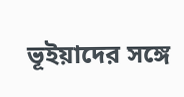ভূইয়াদের সঙ্গে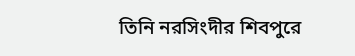তিনি নরসিংদীর শিবপুরে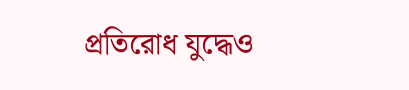প্রতিরোধ যুদ্ধেও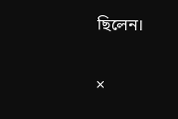ছিলেন।

×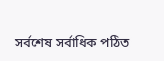সর্বশেষ সর্বাধিক পঠিত